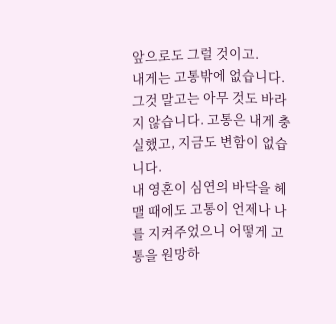앞으로도 그럴 것이고.
내게는 고통밖에 없습니다. 그것 말고는 아무 것도 바라지 않습니다. 고통은 내게 충실했고, 지금도 변함이 없습니다.
내 영혼이 심연의 바닥을 헤맬 때에도 고통이 언제나 나를 지켜주었으니 어떻게 고통을 원망하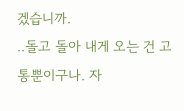겠습니까.
..돌고 돌아 내게 오는 건 고통뿐이구나. 자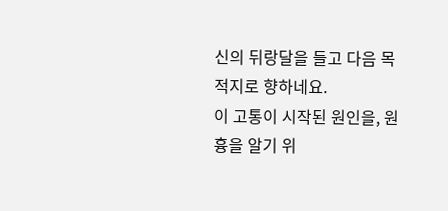신의 뒤랑달을 들고 다음 목적지로 향하네요.
이 고통이 시작된 원인을, 원흉을 알기 위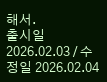해서.
출시일 2026.02.03 / 수정일 2026.02.04